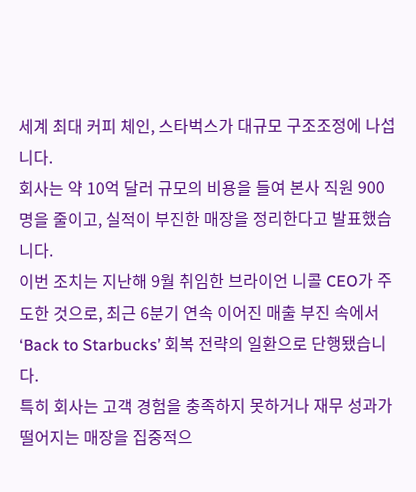세계 최대 커피 체인, 스타벅스가 대규모 구조조정에 나섭니다.
회사는 약 10억 달러 규모의 비용을 들여 본사 직원 900명을 줄이고, 실적이 부진한 매장을 정리한다고 발표했습니다.
이번 조치는 지난해 9월 취임한 브라이언 니콜 CEO가 주도한 것으로, 최근 6분기 연속 이어진 매출 부진 속에서 ‘Back to Starbucks’ 회복 전략의 일환으로 단행됐습니다.
특히 회사는 고객 경험을 충족하지 못하거나 재무 성과가 떨어지는 매장을 집중적으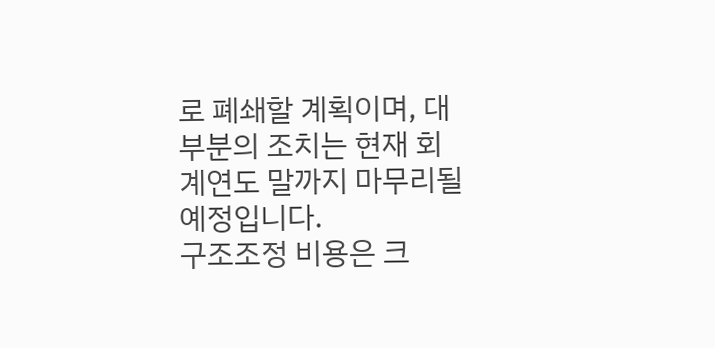로 폐쇄할 계획이며, 대부분의 조치는 현재 회계연도 말까지 마무리될 예정입니다.
구조조정 비용은 크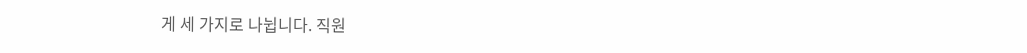게 세 가지로 나뉩니다. 직원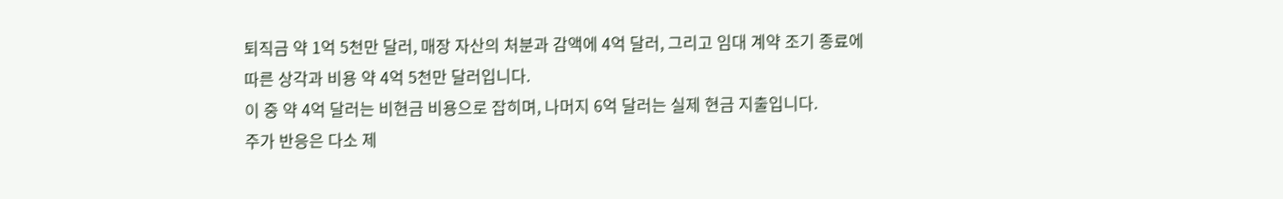퇴직금 약 1억 5천만 달러, 매장 자산의 처분과 감액에 4억 달러, 그리고 임대 계약 조기 종료에 따른 상각과 비용 약 4억 5천만 달러입니다.
이 중 약 4억 달러는 비현금 비용으로 잡히며, 나머지 6억 달러는 실제 현금 지출입니다.
주가 반응은 다소 제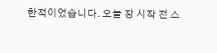한적이었습니다. 오늘 장 시작 전 스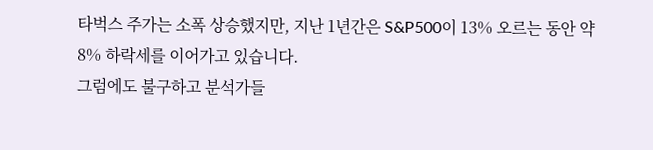타벅스 주가는 소폭 상승했지만, 지난 1년간은 S&P500이 13% 오르는 동안 약 8% 하락세를 이어가고 있습니다.
그럼에도 불구하고 분석가들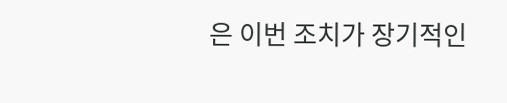은 이번 조치가 장기적인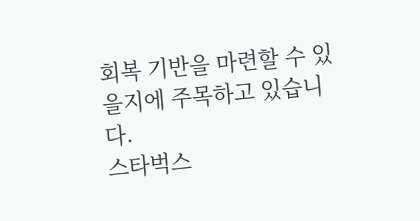회복 기반을 마련할 수 있을지에 주목하고 있습니다.
스타벅스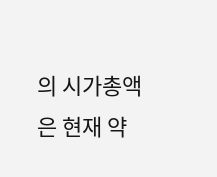의 시가총액은 현재 약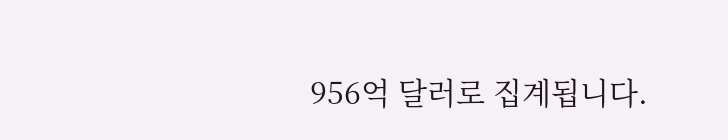956억 달러로 집계됩니다.